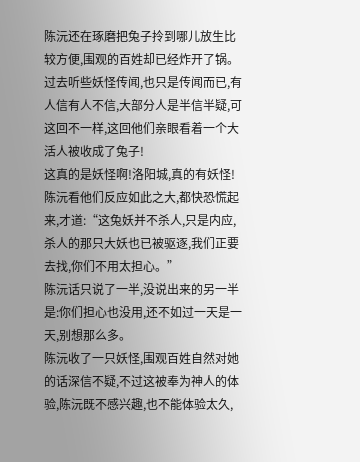陈沅还在琢磨把兔子拎到哪儿放生比较方便,围观的百姓却已经炸开了锅。
过去听些妖怪传闻,也只是传闻而已,有人信有人不信,大部分人是半信半疑,可这回不一样,这回他们亲眼看着一个大活人被收成了兔子!
这真的是妖怪啊!洛阳城,真的有妖怪!
陈沅看他们反应如此之大,都快恐慌起来,才道:“这兔妖并不杀人,只是内应,杀人的那只大妖也已被驱逐,我们正要去找,你们不用太担心。”
陈沅话只说了一半,没说出来的另一半是:你们担心也没用,还不如过一天是一天,别想那么多。
陈沅收了一只妖怪,围观百姓自然对她的话深信不疑,不过这被奉为神人的体验,陈沅既不感兴趣,也不能体验太久,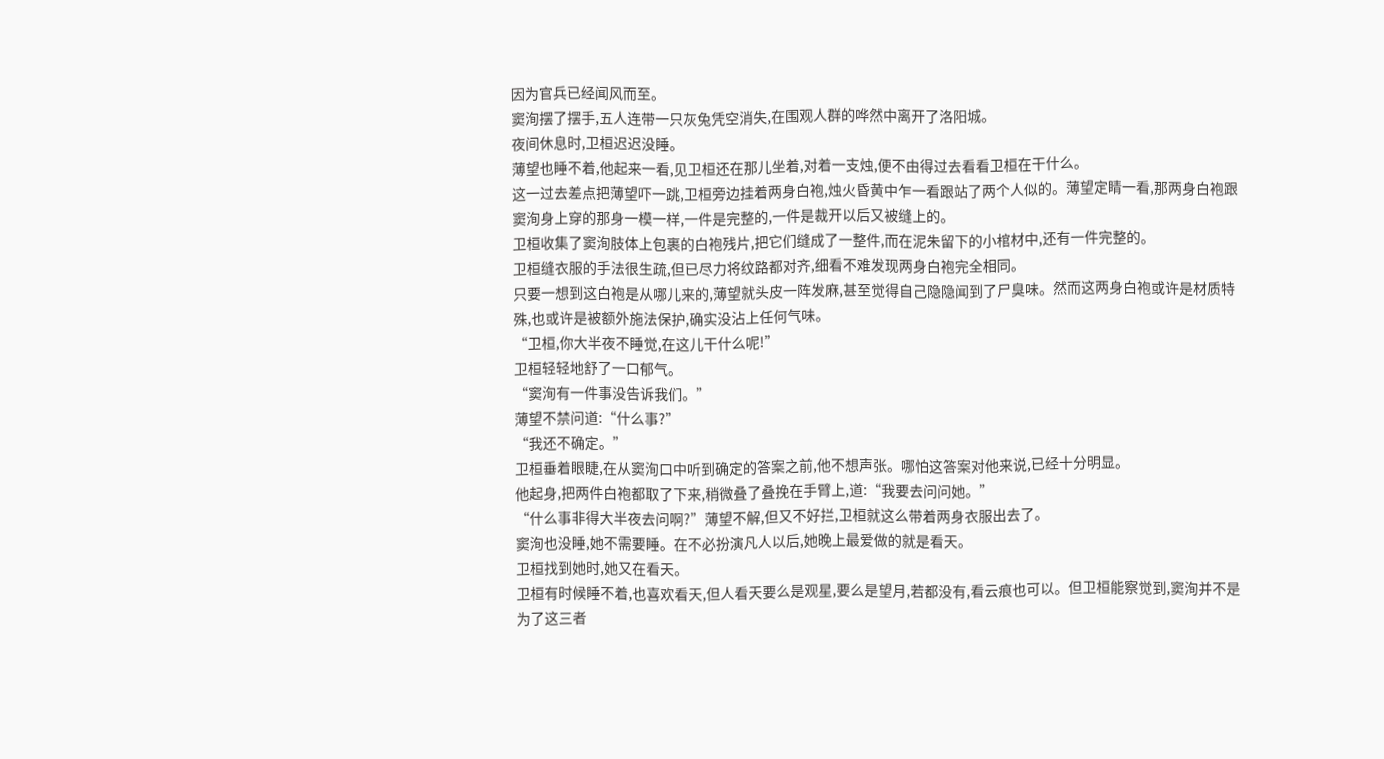因为官兵已经闻风而至。
窦洵摆了摆手,五人连带一只灰兔凭空消失,在围观人群的哗然中离开了洛阳城。
夜间休息时,卫桓迟迟没睡。
薄望也睡不着,他起来一看,见卫桓还在那儿坐着,对着一支烛,便不由得过去看看卫桓在干什么。
这一过去差点把薄望吓一跳,卫桓旁边挂着两身白袍,烛火昏黄中乍一看跟站了两个人似的。薄望定睛一看,那两身白袍跟窦洵身上穿的那身一模一样,一件是完整的,一件是裁开以后又被缝上的。
卫桓收集了窦洵肢体上包裹的白袍残片,把它们缝成了一整件,而在泥朱留下的小棺材中,还有一件完整的。
卫桓缝衣服的手法很生疏,但已尽力将纹路都对齐,细看不难发现两身白袍完全相同。
只要一想到这白袍是从哪儿来的,薄望就头皮一阵发麻,甚至觉得自己隐隐闻到了尸臭味。然而这两身白袍或许是材质特殊,也或许是被额外施法保护,确实没沾上任何气味。
“卫桓,你大半夜不睡觉,在这儿干什么呢!”
卫桓轻轻地舒了一口郁气。
“窦洵有一件事没告诉我们。”
薄望不禁问道:“什么事?”
“我还不确定。”
卫桓垂着眼睫,在从窦洵口中听到确定的答案之前,他不想声张。哪怕这答案对他来说,已经十分明显。
他起身,把两件白袍都取了下来,稍微叠了叠挽在手臂上,道:“我要去问问她。”
“什么事非得大半夜去问啊?”薄望不解,但又不好拦,卫桓就这么带着两身衣服出去了。
窦洵也没睡,她不需要睡。在不必扮演凡人以后,她晚上最爱做的就是看天。
卫桓找到她时,她又在看天。
卫桓有时候睡不着,也喜欢看天,但人看天要么是观星,要么是望月,若都没有,看云痕也可以。但卫桓能察觉到,窦洵并不是为了这三者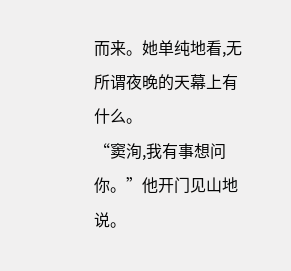而来。她单纯地看,无所谓夜晚的天幕上有什么。
“窦洵,我有事想问你。”他开门见山地说。